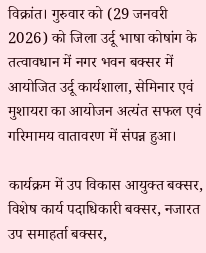विक्रांत। गुरुवार को (29 जनवरी 2026) को जिला उर्दू भाषा कोषांग के तत्वावधान में नगर भवन बक्सर में आयोजित उर्दू कार्यशाला, सेमिनार एवं मुशायरा का आयोजन अत्यंत सफल एवं गरिमामय वातावरण में संपन्न हुआ।

कार्यक्रम में उप विकास आयुक्त बक्सर, विशेष कार्य पदाधिकारी बक्सर, नजारत उप समाहर्ता बक्सर,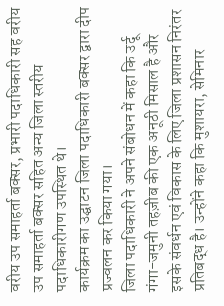वरीय उप समाहर्ता बक्सर, प्रभारी पदाधिकारी सह वरीय उप समाहर्ता बक्सर सहित अन्य जिला स्तरीय पदाधिकारीगण उपस्थित थे।
कार्यक्रम का उद्घाटन जिला पदाधिकारी बक्सर द्वारा दीप प्रज्वलन कर किया गया।
जिला पदाधिकारी ने अपने संबोधन में कहा कि उर्दू गंगा-जमुनी तहज़ीब की एक अनूठी मिसाल है और इसके संवर्धन एवं विकास के लिए जिला प्रशासन निरंतर प्रतिबद्ध है। उन्होंने कहा कि मुशायरा, सेमिनार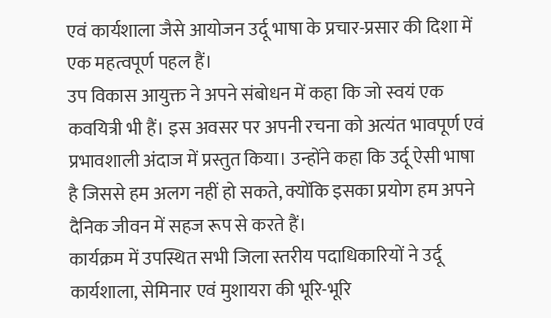एवं कार्यशाला जैसे आयोजन उर्दू भाषा के प्रचार-प्रसार की दिशा में एक महत्वपूर्ण पहल हैं।
उप विकास आयुक्त ने अपने संबोधन में कहा कि जो स्वयं एक कवयित्री भी हैं। इस अवसर पर अपनी रचना को अत्यंत भावपूर्ण एवं प्रभावशाली अंदाज में प्रस्तुत किया। उन्होंने कहा कि उर्दू ऐसी भाषा है जिससे हम अलग नहीं हो सकते, क्योंकि इसका प्रयोग हम अपने दैनिक जीवन में सहज रूप से करते हैं।
कार्यक्रम में उपस्थित सभी जिला स्तरीय पदाधिकारियों ने उर्दू कार्यशाला, सेमिनार एवं मुशायरा की भूरि-भूरि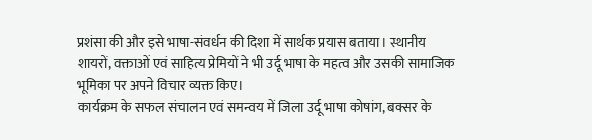प्रशंसा की और इसे भाषा-संवर्धन की दिशा में सार्थक प्रयास बताया। स्थानीय शायरों, वक्ताओं एवं साहित्य प्रेमियों ने भी उर्दू भाषा के महत्व और उसकी सामाजिक भूमिका पर अपने विचार व्यक्त किए।
कार्यक्रम के सफल संचालन एवं समन्वय में जिला उर्दू भाषा कोषांग, बक्सर के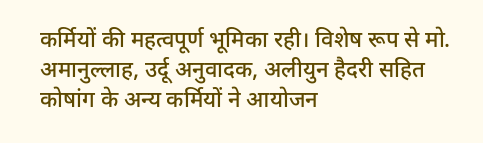कर्मियों की महत्वपूर्ण भूमिका रही। विशेष रूप से मो. अमानुल्लाह, उर्दू अनुवादक, अलीयुन हैदरी सहित कोषांग के अन्य कर्मियों ने आयोजन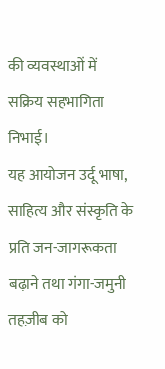की व्यवस्थाओं में सक्रिय सहभागिता निभाई।
यह आयोजन उर्दू भाषा, साहित्य और संस्कृति के प्रति जन-जागरूकता बढ़ाने तथा गंगा-जमुनी तहज़ीब को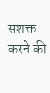सशक्त करने की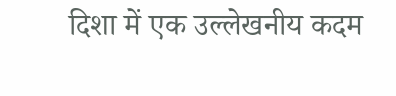दिशा में एक उल्लेखनीय कदम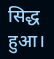सिद्ध हुआ।